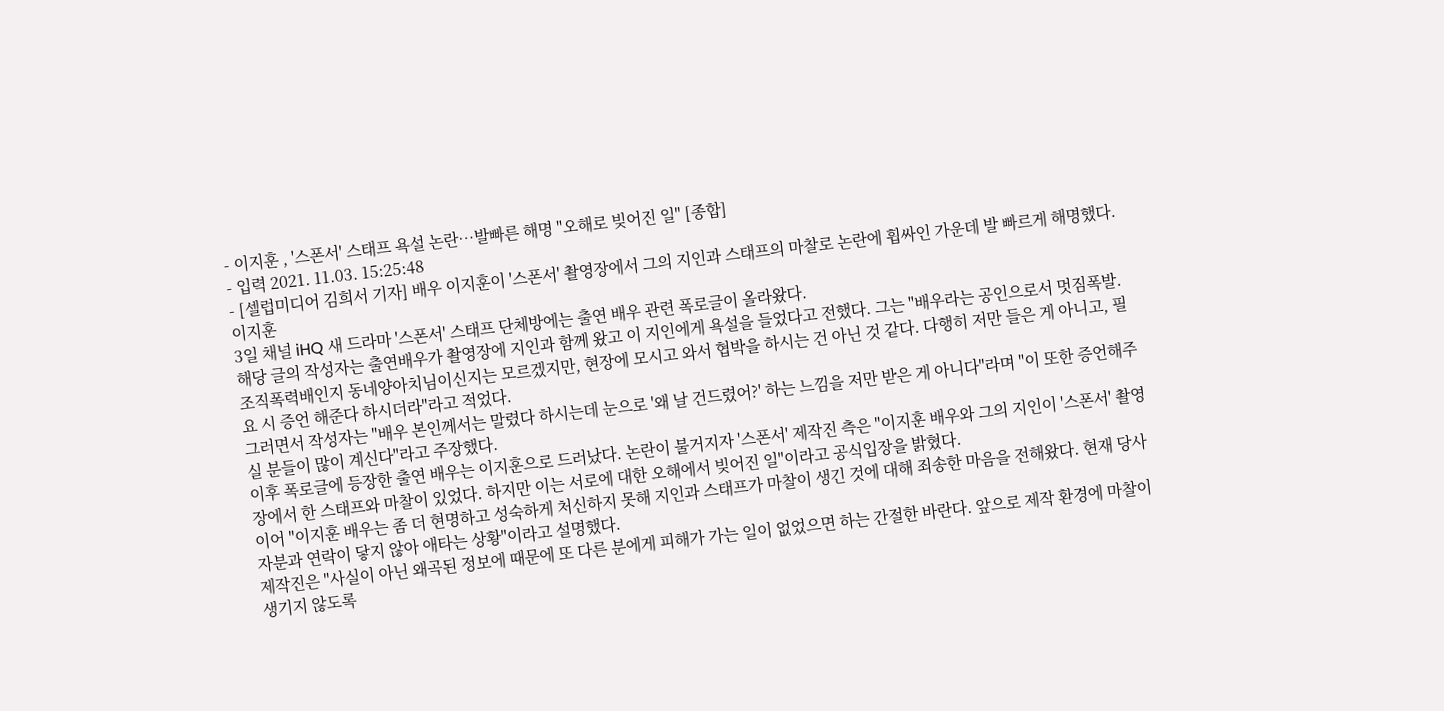- 이지훈 , '스폰서' 스태프 욕설 논란…발빠른 해명 "오해로 빚어진 일" [종합]
- 입력 2021. 11.03. 15:25:48
- [셀럽미디어 김희서 기자] 배우 이지훈이 '스폰서' 촬영장에서 그의 지인과 스태프의 마찰로 논란에 휩싸인 가운데 발 빠르게 해명했다.
이지훈
3일 채널 iHQ 새 드라마 '스폰서' 스태프 단체방에는 출연 배우 관련 폭로글이 올라왔다.
해당 글의 작성자는 출연배우가 촬영장에 지인과 함께 왔고 이 지인에게 욕설을 들었다고 전했다. 그는 "배우라는 공인으로서 멋짐폭발. 조직폭력배인지 동네양아치님이신지는 모르겠지만, 현장에 모시고 와서 협박을 하시는 건 아닌 것 같다. 다행히 저만 들은 게 아니고, 필요 시 증언 해준다 하시더라"라고 적었다.
그러면서 작성자는 "배우 본인께서는 말렸다 하시는데 눈으로 '왜 날 건드렸어?' 하는 느낌을 저만 받은 게 아니다"라며 "이 또한 증언해주실 분들이 많이 계신다"라고 주장했다.
이후 폭로글에 등장한 출연 배우는 이지훈으로 드러났다. 논란이 불거지자 '스폰서' 제작진 측은 "이지훈 배우와 그의 지인이 '스폰서' 촬영장에서 한 스태프와 마찰이 있었다. 하지만 이는 서로에 대한 오해에서 빚어진 일"이라고 공식입장을 밝혔다.
이어 "이지훈 배우는 좀 더 현명하고 성숙하게 처신하지 못해 지인과 스태프가 마찰이 생긴 것에 대해 죄송한 마음을 전해왔다. 현재 당사자분과 연락이 닿지 않아 애타는 상황"이라고 설명했다.
제작진은 "사실이 아닌 왜곡된 정보에 때문에 또 다른 분에게 피해가 가는 일이 없었으면 하는 간절한 바란다. 앞으로 제작 환경에 마찰이 생기지 않도록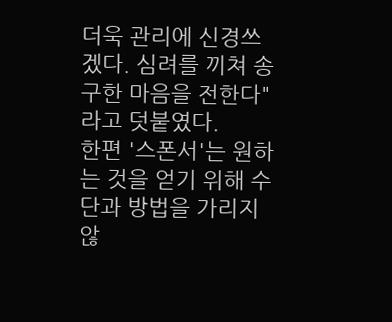더욱 관리에 신경쓰겠다. 심려를 끼쳐 송구한 마음을 전한다"라고 덧붙였다.
한편 '스폰서'는 원하는 것을 얻기 위해 수단과 방법을 가리지 않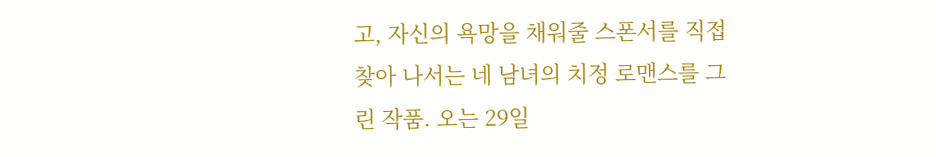고, 자신의 욕망을 채워줄 스폰서를 직접 찾아 나서는 네 남녀의 치정 로맨스를 그린 작품. 오는 29일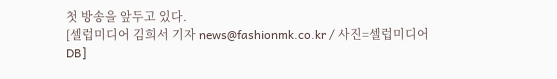첫 방송을 앞두고 있다.
[셀럽미디어 김희서 기자 news@fashionmk.co.kr / 사진=셀럽미디어DB]